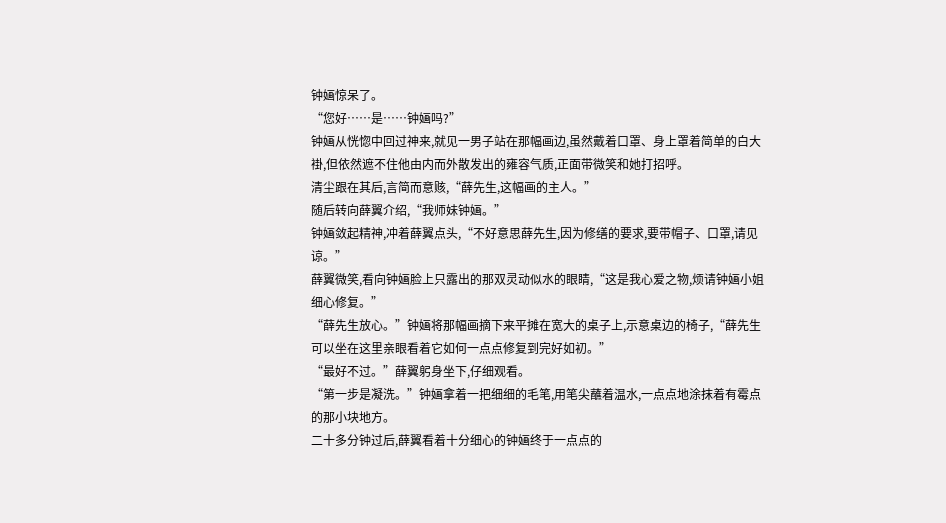钟婳惊呆了。
“您好……是……钟婳吗?”
钟婳从恍惚中回过神来,就见一男子站在那幅画边,虽然戴着口罩、身上罩着简单的白大褂,但依然遮不住他由内而外散发出的雍容气质,正面带微笑和她打招呼。
清尘跟在其后,言简而意赅,“薛先生,这幅画的主人。”
随后转向薛翼介绍,“我师妹钟婳。”
钟婳敛起精神,冲着薛翼点头,“不好意思薛先生,因为修缮的要求,要带帽子、口罩,请见谅。”
薛翼微笑,看向钟婳脸上只露出的那双灵动似水的眼睛,“这是我心爱之物,烦请钟婳小姐细心修复。”
“薛先生放心。”钟婳将那幅画摘下来平摊在宽大的桌子上,示意桌边的椅子,“薛先生可以坐在这里亲眼看着它如何一点点修复到完好如初。”
“最好不过。”薛翼躬身坐下,仔细观看。
“第一步是凝洗。”钟婳拿着一把细细的毛笔,用笔尖蘸着温水,一点点地涂抹着有霉点的那小块地方。
二十多分钟过后,薛翼看着十分细心的钟婳终于一点点的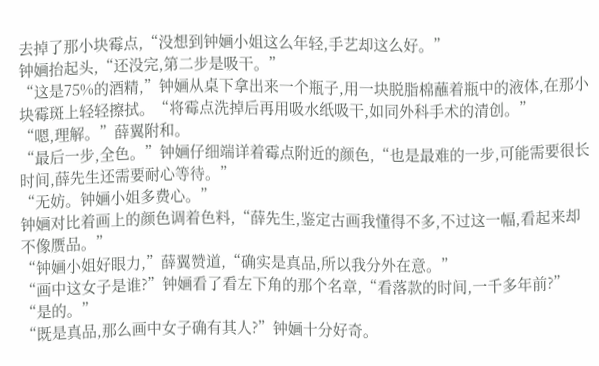去掉了那小块霉点,“没想到钟婳小姐这么年轻,手艺却这么好。”
钟婳抬起头,“还没完,第二步是吸干。”
“这是75%的酒精,”钟婳从桌下拿出来一个瓶子,用一块脱脂棉蘸着瓶中的液体,在那小块霉斑上轻轻擦拭。“将霉点洗掉后再用吸水纸吸干,如同外科手术的清创。”
“嗯,理解。”薛翼附和。
“最后一步,全色。”钟婳仔细端详着霉点附近的颜色,“也是最难的一步,可能需要很长时间,薛先生还需要耐心等待。”
“无妨。钟婳小姐多费心。”
钟婳对比着画上的颜色调着色料,“薛先生,鉴定古画我懂得不多,不过这一幅,看起来却不像赝品。”
“钟婳小姐好眼力,”薛翼赞道,“确实是真品,所以我分外在意。”
“画中这女子是谁?”钟婳看了看左下角的那个名章,“看落款的时间,一千多年前?”
“是的。”
“既是真品,那么画中女子确有其人?”钟婳十分好奇。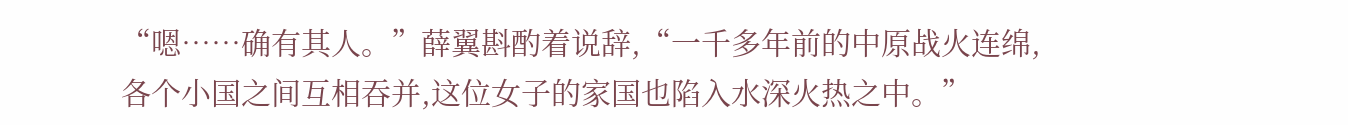“嗯……确有其人。”薛翼斟酌着说辞,“一千多年前的中原战火连绵,各个小国之间互相吞并,这位女子的家国也陷入水深火热之中。”